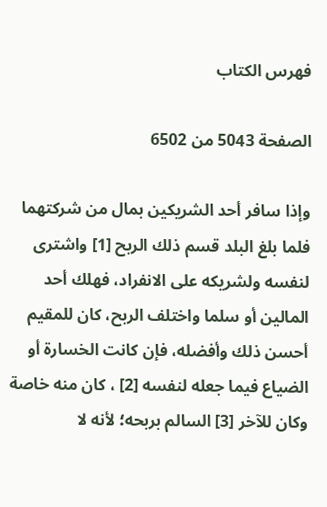فهرس الكتاب

الصفحة 5043 من 6502

وإذا سافر أحد الشريكين بمال من شركتهما فلما بلغ البلد قسم ذلك الربح [1] واشترى لنفسه ولشريكه على الانفراد، فهلك أحد المالين أو سلما واختلف الربح، كان للمقيم أحسن ذلك وأفضله، فإن كانت الخسارة أو الضياع فيما جعله لنفسه [2] ، كان منه خاصة وكان للآخر [3] السالم بربحه؛ لأنه لا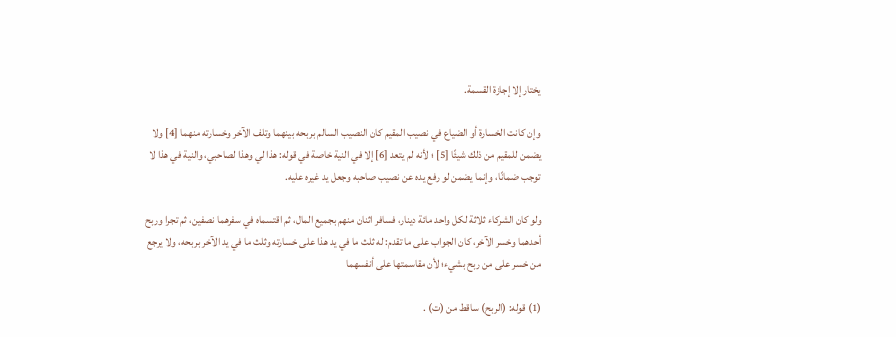يختار إلا إجازة القسمة.

وإن كانت الخسارة أو الضياع في نصيب المقيم كان النصيب السالم بربحه بينهما وتلف الآخر وخسارته منهما [4] ولا يضمن للمقيم من ذلك شيئًا [5] ؛ لأنه لم يتعد [6] إلا في النية خاصة في قوله: هذا لي وهذا لصاحبي، والنية في هذا لا توجب ضمانًا، وإنما يضمن لو رفع يده عن نصيب صاحبه وجعل يد غيره عليه.

ولو كان الشركاء ثلاثة لكل واحد مائة دينار، فسافر اثنان منهم بجميع المال، ثم اقتسماه في سفرهما نصفين، ثم تجرا وربح أحدهما وخسر الآخر، كان الجواب على ما تقدم: له ثلث ما في يد هذا على خسارته وثلث ما في يد الآخر بربحه، ولا يرجع من خسر على من ربح بشيء؛ لأن مقاسمتها على أنفسهما

(1) قوله: (الربح) ساقط من (ت) .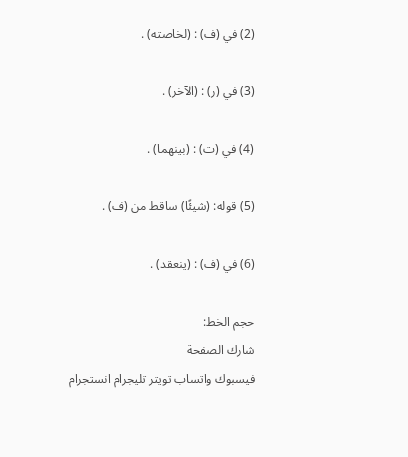(2) في (ف) : (لخاصته) .

(3) في (ر) : (الآخر) .

(4) في (ت) : (بينهما) .

(5) قوله: (شيئًا) ساقط من (ف) .

(6) في (ف) : (ينعقد) .

حجم الخط:
شارك الصفحة
فيسبوك واتساب تويتر تليجرام انستجرام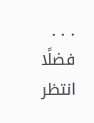. . .
فضلًا انتظر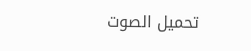تحميل الصوت